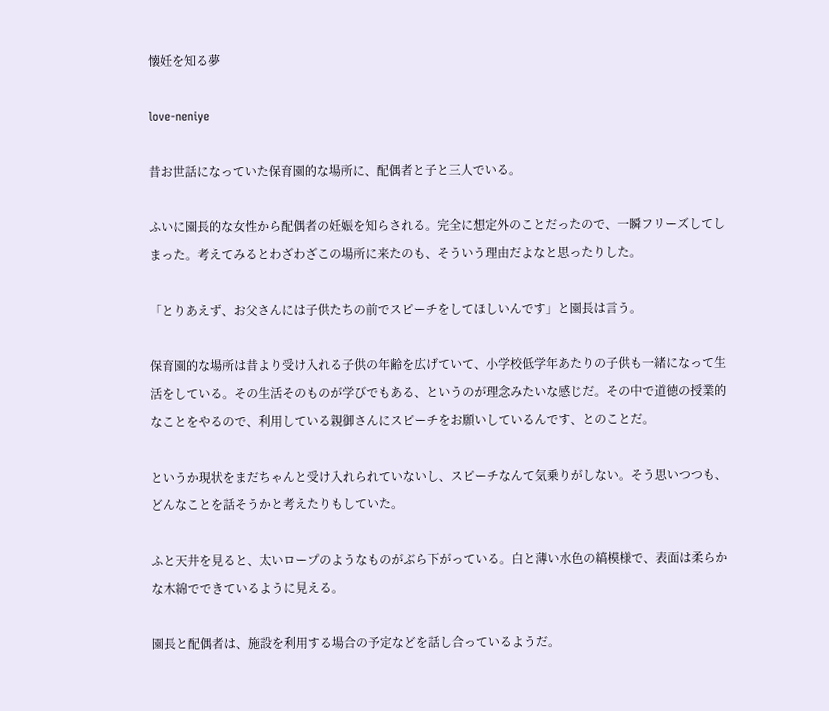懐妊を知る夢

love-neniye

昔お世話になっていた保育園的な場所に、配偶者と子と三人でいる。

ふいに園長的な女性から配偶者の妊娠を知らされる。完全に想定外のことだったので、一瞬フリーズしてしまった。考えてみるとわざわざこの場所に来たのも、そういう理由だよなと思ったりした。

「とりあえず、お父さんには子供たちの前でスピーチをしてほしいんです」と園長は言う。

保育園的な場所は昔より受け入れる子供の年齢を広げていて、小学校低学年あたりの子供も一緒になって生活をしている。その生活そのものが学びでもある、というのが理念みたいな感じだ。その中で道徳の授業的なことをやるので、利用している親御さんにスピーチをお願いしているんです、とのことだ。

というか現状をまだちゃんと受け入れられていないし、スピーチなんて気乗りがしない。そう思いつつも、どんなことを話そうかと考えたりもしていた。

ふと天井を見ると、太いロープのようなものがぶら下がっている。白と薄い水色の縞模様で、表面は柔らかな木綿でできているように見える。

園長と配偶者は、施設を利用する場合の予定などを話し合っているようだ。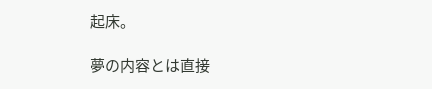起床。

夢の内容とは直接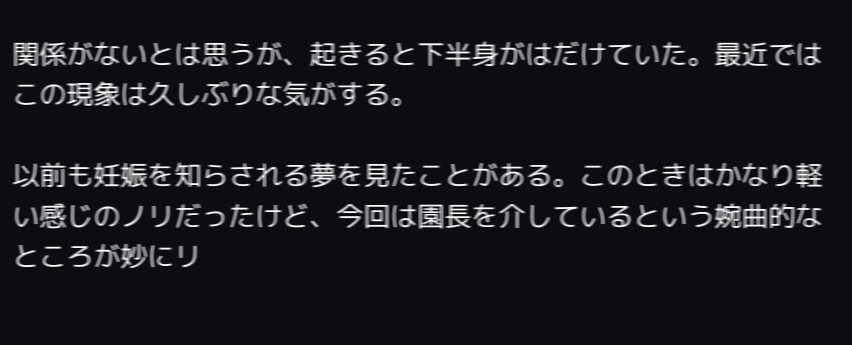関係がないとは思うが、起きると下半身がはだけていた。最近ではこの現象は久しぶりな気がする。

以前も妊娠を知らされる夢を見たことがある。このときはかなり軽い感じのノリだったけど、今回は園長を介しているという婉曲的なところが妙にリ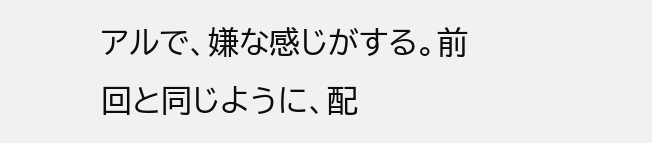アルで、嫌な感じがする。前回と同じように、配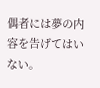偶者には夢の内容を告げてはいない。